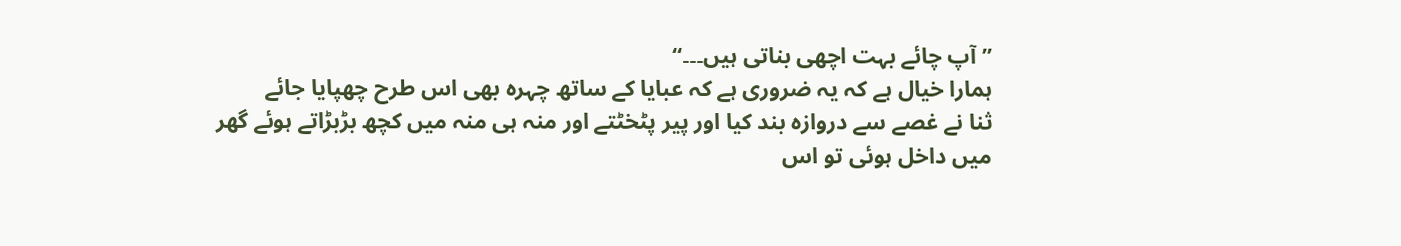’’آپ چائے بہت اچھی بناتی ہیں۔۔۔‘‘
ہمارا خیال ہے کہ یہ ضروری ہے کہ عبایا کے ساتھ چہرہ بھی اس طرح چھپایا جائے
ثنا نے غصے سے دروازہ بند کیا اور پیر پٹخٹتے اور منہ ہی منہ میں کچھ بڑبڑاتے ہوئے گھر میں داخل ہوئی تو اس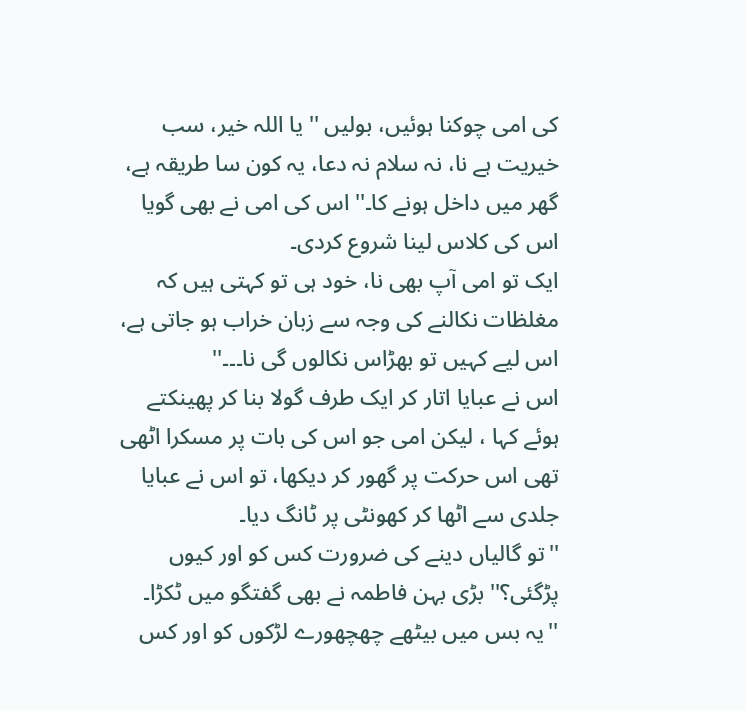کی امی چوکنا ہوئیں، بولیں '' یا اللہ خیر، سب خیریت ہے نا، نہ سلام نہ دعا، یہ کون سا طریقہ ہے، گھر میں داخل ہونے کا۔'' اس کی امی نے بھی گویا اس کی کلاس لینا شروع کردی۔
ایک تو امی آپ بھی نا، خود ہی تو کہتی ہیں کہ مغلظات نکالنے کی وجہ سے زبان خراب ہو جاتی ہے، اس لیے کہیں تو بھڑاس نکالوں گی نا۔۔۔''
اس نے عبایا اتار کر ایک طرف گولا بنا کر پھینکتے ہوئے کہا ، لیکن امی جو اس کی بات پر مسکرا اٹھی تھی اس حرکت پر گھور کر دیکھا، تو اس نے عبایا جلدی سے اٹھا کر کھونٹی پر ٹانگ دیا۔
''تو گالیاں دینے کی ضرورت کس کو اور کیوں پڑگئی؟'' بڑی بہن فاطمہ نے بھی گفتگو میں ٹکڑا۔
''یہ بس میں بیٹھے چھچھورے لڑکوں کو اور کس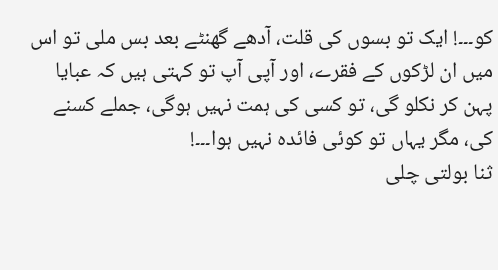کو۔۔۔! ایک تو بسوں کی قلت، آدھے گھنٹے بعد بس ملی تو اس میں ان لڑکوں کے فقرے، اور آپی آپ تو کہتی ہیں کہ عبایا پہن کر نکلو گی، تو کسی کی ہمت نہیں ہوگی، جملے کسنے کی، مگر یہاں تو کوئی فائدہ نہیں ہوا۔۔۔!
ثنا بولتی چلی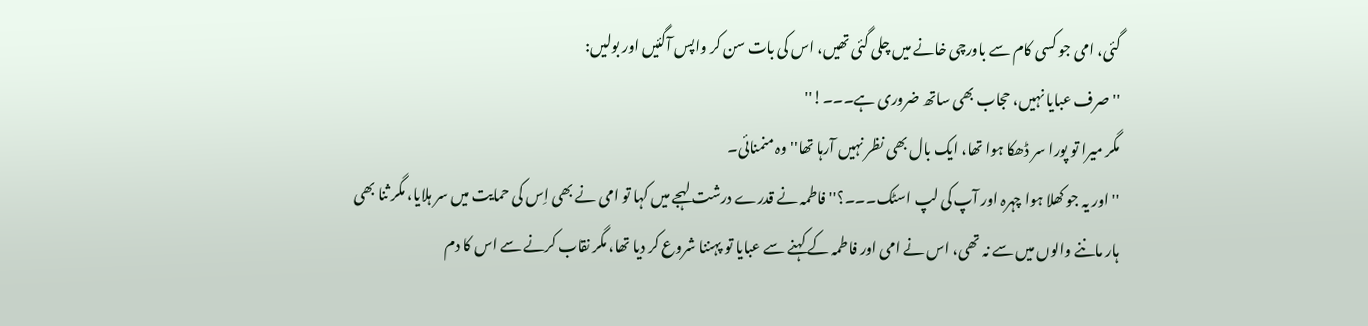گئی، امی جو کسی کام سے باورچی خانے میں چلی گئی تھیں، اس کی بات سن کر واپس آگئیں اور بولیں:
''صرف عبایا نہیں، حجاب بھی ساتھ ضروری ہے۔۔۔!''
مگر میرا تو پورا سر ڈھکا ہوا تھا، ایک بال بھی نظر نہیں آرہا تھا'' وہ منمنائی۔
'' اور یہ جو کھلا ہوا چہرہ اور آپ کی لپ اسٹک۔۔۔؟'' فاطمہ نے قدرے درشت لہجے میں کہا تو امی نے بھی اِس کی حمایت میں سر ہلایا، مگر ثنا بھی ہار ماننے والوں میں سے نہ تھی، اس نے امی اور فاطمہ کے کہنے سے عبایا تو پہننا شروع کر دیا تھا، مگر نقاب کرنے سے اس کا دم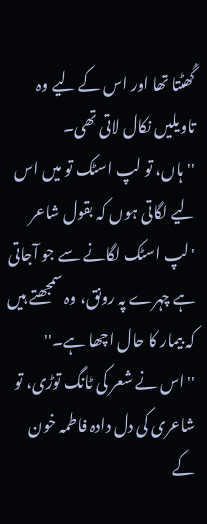گُھٹتا تھا اور اس کے لیے وہ تاویلیں نکال لاتی تھی۔
''ہاں، تو لپ اسٹک تو میں اس لیے لگاتی ہوں کہ بقول شاعر 'لپ اسٹک لگانے سے جو آجاتی ہے چہرے پہ رونق، وہ سمجھتے ہیں کہ بیمار کا حال اچھا ہے۔''
'' اس نے شعر کی ٹانگ توڑی، تو شاعری کی دل دادہ فاطمہ خون کے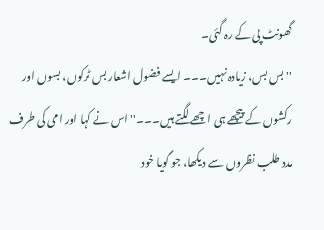گھونٹ پی کے رہ گئی۔
''بس بس، زیادہ نہیں۔۔۔ ایسے فضول اشعار بس ٹرکوں، بسوں اور رکشوں کے پیچھے ہی اچھے لگتے ہیں۔۔۔'' اس نے کہا اور امی کی طرف مدد طلب نظروں سے دیکھا، جو گویا خود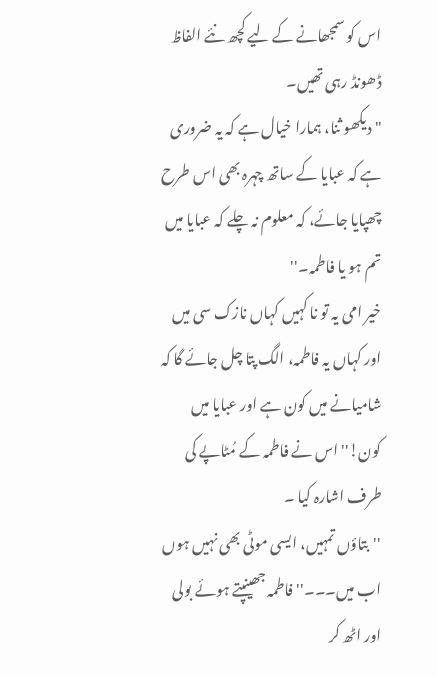اس کو سمجھانے کے لیے کچھ نئے الفاظ ڈھونڈ رہی تھیں۔
" دیکھو ثنا، ہمارا خیال ہے کہ یہ ضروری ہے کہ عبایا کے ساتھ چہرہ بھی اس طرح چھپایا جائے، کہ معلوم نہ چلے کہ عبایا میں تم ہو یا فاطمہ۔''
خیر امی یہ تو نا کہیں کہاں نازک سی میں اور کہاں یہ فاطمہ، الگ پتا چل جائے گا کہ شامیانے میں کون ہے اور عبایا میں کون!'' اس نے فاطمہ کے مُٹاپے کی طرف اشارہ کیا ۔
''بتاؤں تمہیں، ایسی موٹی بھی نہیں ہوں اب میں۔۔۔'' فاطمہ جھینپتے ہوئے بولی اور اٹھ کر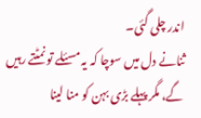اندر چلی گئی۔
ثنانے دل میں سوچا کہ یہ مسئلے تو نمٹتے رہیں گے، مگر پہلے بڑی بہن کو منا لینا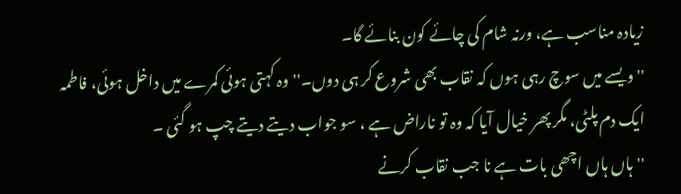زیادہ مناسب ہے، ورنہ شام کی چائے کون بنائے گا۔
''ویسے میں سوچ رہی ہوں کہ نقاب بھی شروع کر ہی دوں۔'' وہ کہتی ہوئی کمرے میں داخل ہوئی، فاطمہ ایک دم پلٹی، مگر پھر خیال آیا کہ وہ تو ناراض ہے ، سو جواب دیتے دیتے چپ ہو گئی ۔
''ہاں ہاں اچھی بات ہے نا جب نقاب کرنے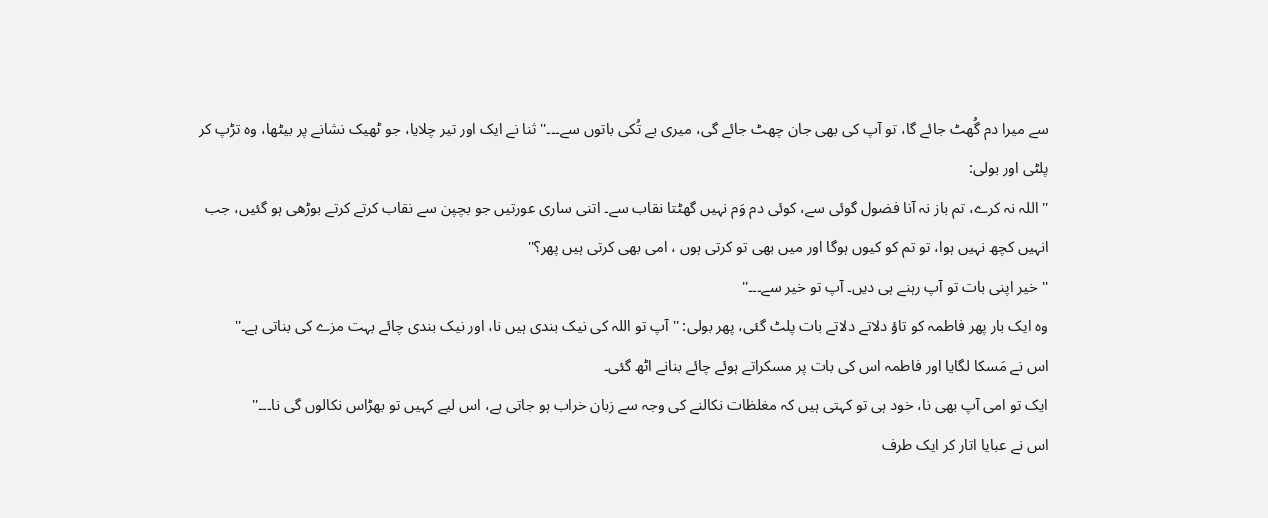سے میرا دم گُھٹ جائے گا، تو آپ کی بھی جان چھٹ جائے گی، میری بے تُکی باتوں سے۔۔۔'' ثنا نے ایک اور تیر چلایا، جو ٹھیک نشانے پر بیٹھا، وہ تڑپ کر پلٹی اور بولی:
'' اللہ نہ کرے، تم باز نہ آنا فضول گوئی سے، کوئی دم وَم نہیں گھٹتا نقاب سے۔ اتنی ساری عورتیں جو بچپن سے نقاب کرتے کرتے بوڑھی ہو گئیں، جب انہیں کچھ نہیں ہوا، تو تم کو کیوں ہوگا اور میں بھی تو کرتی ہوں ، امی بھی کرتی ہیں پھر؟''
''خیر اپنی بات تو آپ رہنے ہی دیں۔ آپ تو خیر سے۔۔۔''
وہ ایک بار پھر فاطمہ کو تاؤ دلاتے دلاتے بات پلٹ گئی، پھر بولی: ''آپ تو اللہ کی نیک بندی ہیں نا، اور نیک بندی چائے بہت مزے کی بناتی ہے۔''
اس نے مَسکا لگایا اور فاطمہ اس کی بات پر مسکراتے ہوئے چائے بنانے اٹھ گئی۔
ایک تو امی آپ بھی نا، خود ہی تو کہتی ہیں کہ مغلظات نکالنے کی وجہ سے زبان خراب ہو جاتی ہے، اس لیے کہیں تو بھڑاس نکالوں گی نا۔۔۔''
اس نے عبایا اتار کر ایک طرف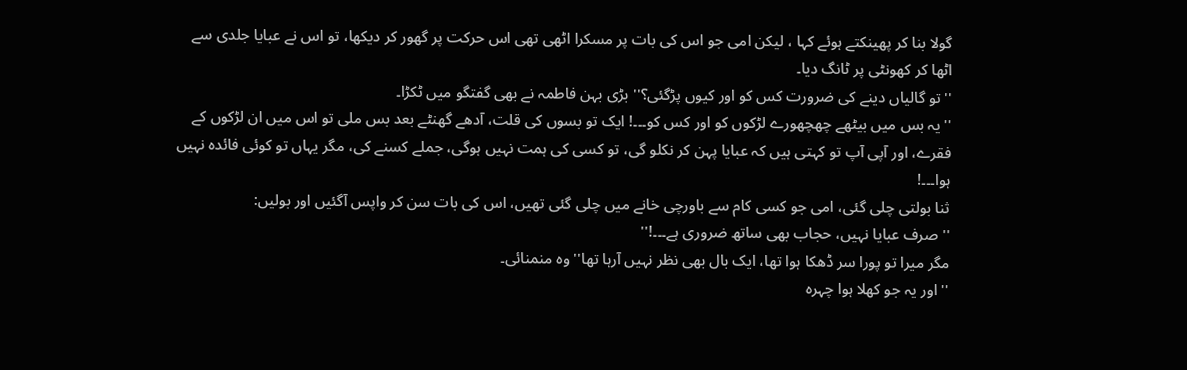گولا بنا کر پھینکتے ہوئے کہا ، لیکن امی جو اس کی بات پر مسکرا اٹھی تھی اس حرکت پر گھور کر دیکھا، تو اس نے عبایا جلدی سے اٹھا کر کھونٹی پر ٹانگ دیا۔
''تو گالیاں دینے کی ضرورت کس کو اور کیوں پڑگئی؟'' بڑی بہن فاطمہ نے بھی گفتگو میں ٹکڑا۔
''یہ بس میں بیٹھے چھچھورے لڑکوں کو اور کس کو۔۔۔! ایک تو بسوں کی قلت، آدھے گھنٹے بعد بس ملی تو اس میں ان لڑکوں کے فقرے، اور آپی آپ تو کہتی ہیں کہ عبایا پہن کر نکلو گی، تو کسی کی ہمت نہیں ہوگی، جملے کسنے کی، مگر یہاں تو کوئی فائدہ نہیں ہوا۔۔۔!
ثنا بولتی چلی گئی، امی جو کسی کام سے باورچی خانے میں چلی گئی تھیں، اس کی بات سن کر واپس آگئیں اور بولیں:
''صرف عبایا نہیں، حجاب بھی ساتھ ضروری ہے۔۔۔!''
مگر میرا تو پورا سر ڈھکا ہوا تھا، ایک بال بھی نظر نہیں آرہا تھا'' وہ منمنائی۔
'' اور یہ جو کھلا ہوا چہرہ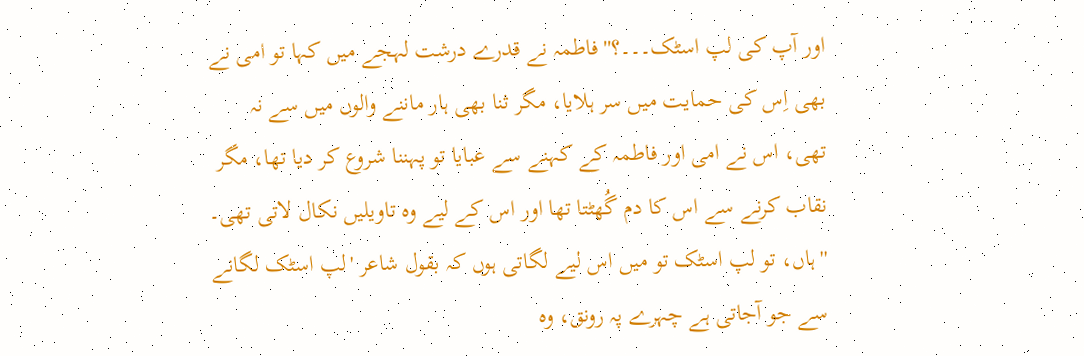اور آپ کی لپ اسٹک۔۔۔؟'' فاطمہ نے قدرے درشت لہجے میں کہا تو امی نے بھی اِس کی حمایت میں سر ہلایا، مگر ثنا بھی ہار ماننے والوں میں سے نہ تھی، اس نے امی اور فاطمہ کے کہنے سے عبایا تو پہننا شروع کر دیا تھا، مگر نقاب کرنے سے اس کا دم گُھٹتا تھا اور اس کے لیے وہ تاویلیں نکال لاتی تھی۔
''ہاں، تو لپ اسٹک تو میں اس لیے لگاتی ہوں کہ بقول شاعر 'لپ اسٹک لگانے سے جو آجاتی ہے چہرے پہ رونق، وہ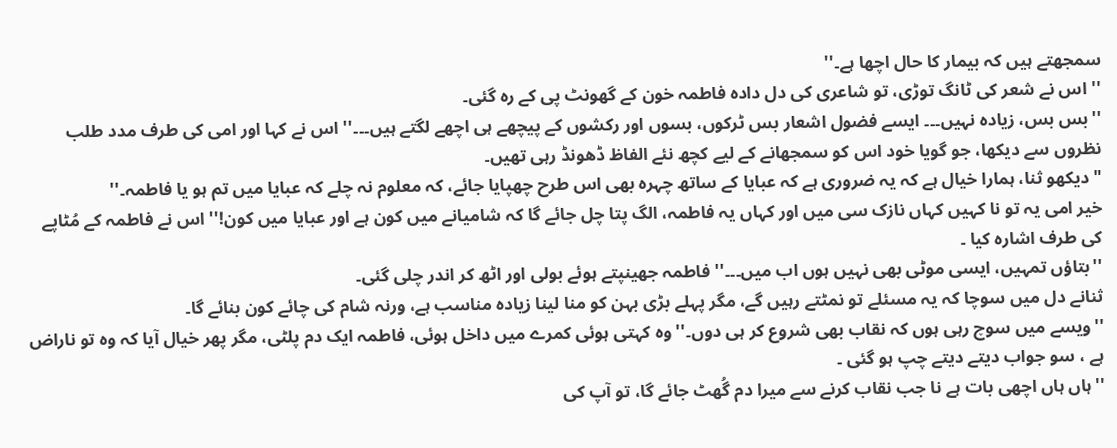سمجھتے ہیں کہ بیمار کا حال اچھا ہے۔''
'' اس نے شعر کی ٹانگ توڑی، تو شاعری کی دل دادہ فاطمہ خون کے گھونٹ پی کے رہ گئی۔
''بس بس، زیادہ نہیں۔۔۔ ایسے فضول اشعار بس ٹرکوں، بسوں اور رکشوں کے پیچھے ہی اچھے لگتے ہیں۔۔۔'' اس نے کہا اور امی کی طرف مدد طلب نظروں سے دیکھا، جو گویا خود اس کو سمجھانے کے لیے کچھ نئے الفاظ ڈھونڈ رہی تھیں۔
" دیکھو ثنا، ہمارا خیال ہے کہ یہ ضروری ہے کہ عبایا کے ساتھ چہرہ بھی اس طرح چھپایا جائے، کہ معلوم نہ چلے کہ عبایا میں تم ہو یا فاطمہ۔''
خیر امی یہ تو نا کہیں کہاں نازک سی میں اور کہاں یہ فاطمہ، الگ پتا چل جائے گا کہ شامیانے میں کون ہے اور عبایا میں کون!'' اس نے فاطمہ کے مُٹاپے کی طرف اشارہ کیا ۔
''بتاؤں تمہیں، ایسی موٹی بھی نہیں ہوں اب میں۔۔۔'' فاطمہ جھینپتے ہوئے بولی اور اٹھ کر اندر چلی گئی۔
ثنانے دل میں سوچا کہ یہ مسئلے تو نمٹتے رہیں گے، مگر پہلے بڑی بہن کو منا لینا زیادہ مناسب ہے، ورنہ شام کی چائے کون بنائے گا۔
''ویسے میں سوچ رہی ہوں کہ نقاب بھی شروع کر ہی دوں۔'' وہ کہتی ہوئی کمرے میں داخل ہوئی، فاطمہ ایک دم پلٹی، مگر پھر خیال آیا کہ وہ تو ناراض ہے ، سو جواب دیتے دیتے چپ ہو گئی ۔
''ہاں ہاں اچھی بات ہے نا جب نقاب کرنے سے میرا دم گُھٹ جائے گا، تو آپ کی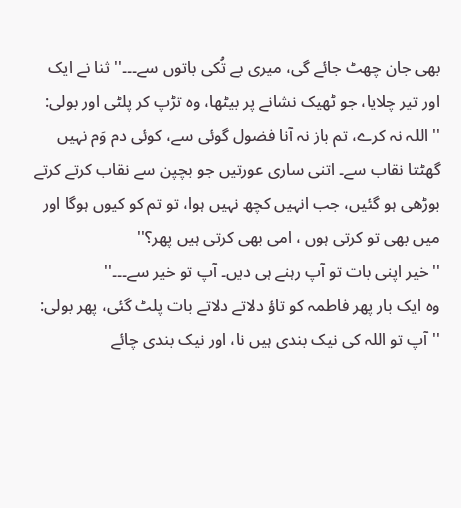بھی جان چھٹ جائے گی، میری بے تُکی باتوں سے۔۔۔'' ثنا نے ایک اور تیر چلایا، جو ٹھیک نشانے پر بیٹھا، وہ تڑپ کر پلٹی اور بولی:
'' اللہ نہ کرے، تم باز نہ آنا فضول گوئی سے، کوئی دم وَم نہیں گھٹتا نقاب سے۔ اتنی ساری عورتیں جو بچپن سے نقاب کرتے کرتے بوڑھی ہو گئیں، جب انہیں کچھ نہیں ہوا، تو تم کو کیوں ہوگا اور میں بھی تو کرتی ہوں ، امی بھی کرتی ہیں پھر؟''
''خیر اپنی بات تو آپ رہنے ہی دیں۔ آپ تو خیر سے۔۔۔''
وہ ایک بار پھر فاطمہ کو تاؤ دلاتے دلاتے بات پلٹ گئی، پھر بولی: ''آپ تو اللہ کی نیک بندی ہیں نا، اور نیک بندی چائے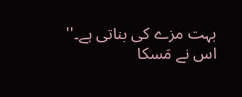بہت مزے کی بناتی ہے۔''
اس نے مَسکا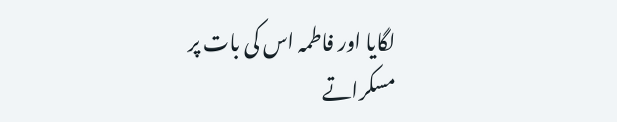لگایا اور فاطمہ اس کی بات پر مسکراتے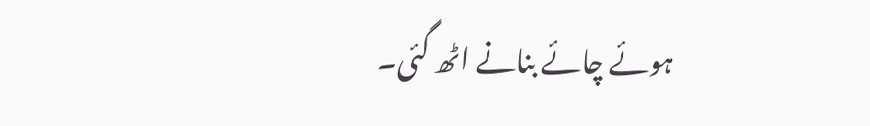ہوئے چائے بنانے اٹھ گئی۔